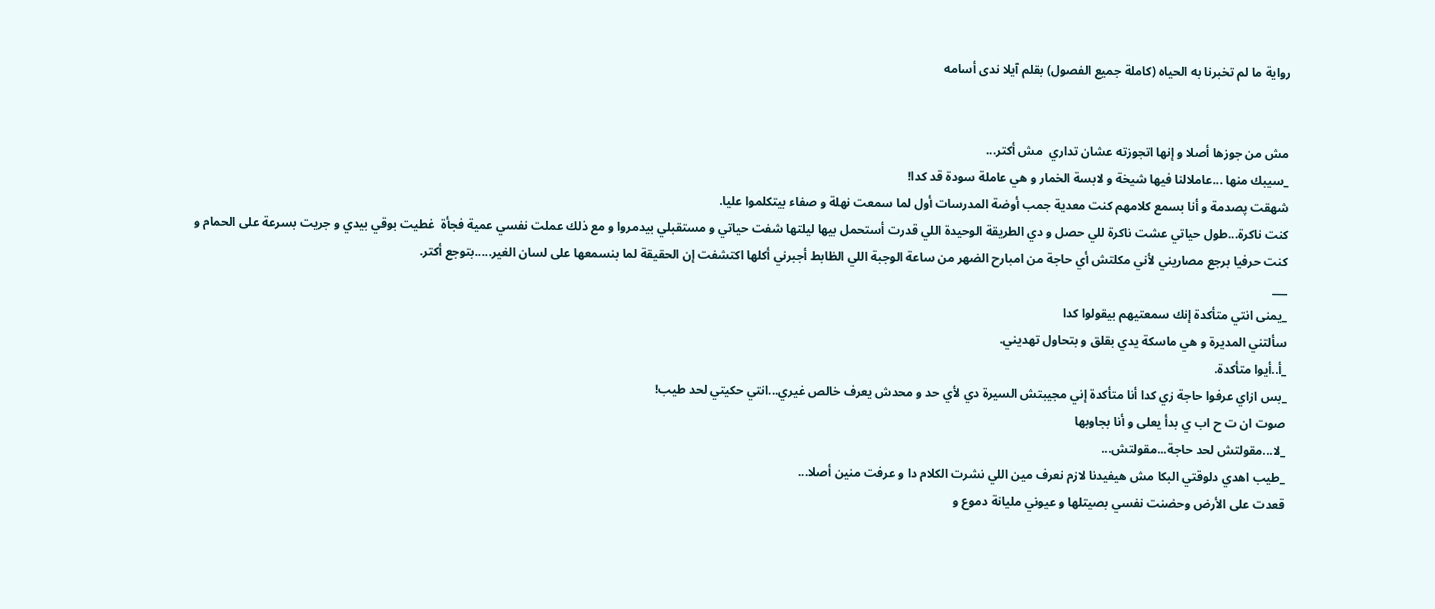رواية ما لم تخبرنا به الحياه (كاملة جميع الفصول) بقلم آيلا ندى أسامه


مش من جوزها أصلا و إنها اتجوزته عشان تداري  مش أكتر...
_سيبك منها ...عاملالنا فيها شيخة و لابسة الخمار و هي عاملة سودة قد كدا!
شهقت پصدمة و أنا بسمع كلامهم كنت معدية جمب أوضة المدرسات أول لما سمعت نهلة و صفاء بيتكلموا عليا.
كنت ناكرة...طول حياتي عشت ناكرة للي حصل و دي الطريقة الوحيدة اللي قدرت أستحمل بيها ليلتها شفت حياتي و مستقبلي بيدمروا و مع ذلك عملت نفسي عمية فجأة  غطيت بوقي بيدي و جريت بسرعة على الحمام و كنت حرفيا برجع مصاريني لأني مكلتش أي حاجة من امبارح الضهر من ساعة الوجبة اللي الظابط أجبرني أكلها اكتشفت إن الحقيقة لما بنسمعها على لسان الغير.....بتوجع أكتر.
___
_يمنى انتي متأكدة إنك سمعتيهم بيقولوا كدا
سألتني المديرة و هي ماسكة يدي بقلق و بتحاول تهديني.
_أ..أيوا متأكدة.
_بس ازاي عرفوا حاجة زي كدا أنا متأكدة إني مجيبتش السيرة دي لأي حد و محدش يعرف خالص غيري...انتي حكيتي لحد طيب!
صوت ان ت ح اب ي بدأ يعلى و أنا بجاوبها
_لا...مقولتش لحد حاجة...مقولتش...
_طيب اهدي دلوقتي البكا مش هيفيدنا لازم نعرف مين اللي نشرت الكلام دا و عرفت منين أصلا...
قعدت على الأرض وحضنت نفسي بصيتلها و عيوني مليانة دموع و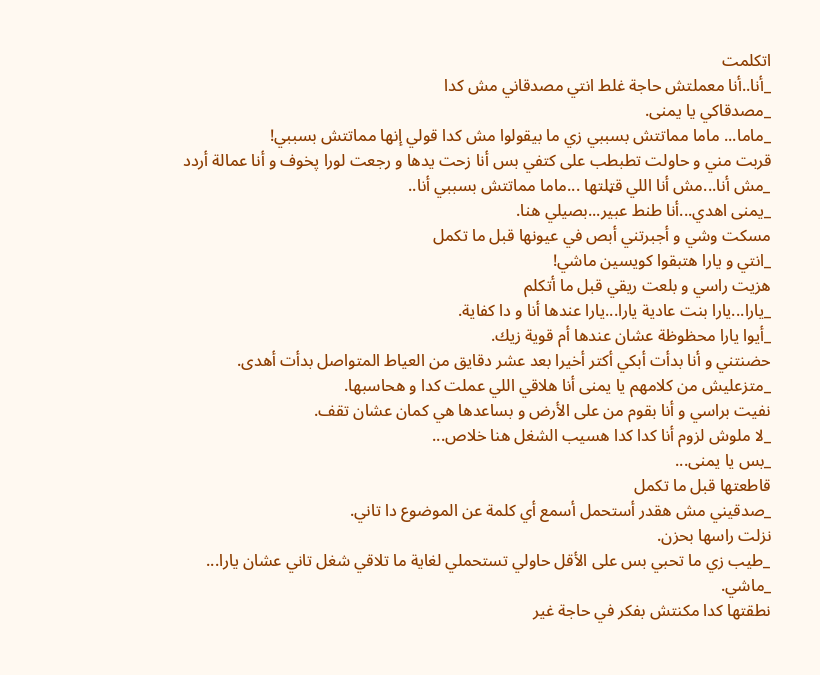اتكلمت
_أنا..أنا معملتش حاجة غلط انتي مصدقاني مش كدا
_مصدقاكي يا يمنى.
_ماما... ماما مماتتش بسببي زي ما بيقولوا مش كدا قولي إنها مماتتش بسببي!
قربت مني و حاولت تطبطب على كتفي بس أنا زحت يدها و رجعت لورا پخوف و أنا عمالة أردد
_مش أنا...مش أنا اللي قټلتها ...ماما مماتتش بسببي أنا..
_يمنى اهدي...أنا طنط عبير...بصيلي هنا.
مسكت وشي و أجبرتني أبص في عيونها قبل ما تكمل
_انتي و يارا هتبقوا كويسين ماشي!
هزيت راسي و بلعت ريقي قبل ما أتكلم
_يارا...يارا بنت عادية يارا...يارا عندها أنا و دا كفاية.
_أيوا يارا محظوظة عشان عندها أم قوية زيك.
حضنتني و أنا بدأت أبكي أكتر أخيرا بعد عشر دقايق من العياط المتواصل بدأت أهدى.
_متزعليش من كلامهم يا يمنى أنا هلاقي اللي عملت كدا و هحاسبها.
نفيت براسي و أنا بقوم من على الأرض و بساعدها هي كمان عشان تقف.
_لا ملوش لزوم أنا كدا كدا هسيب الشغل هنا خلاص...
_بس يا يمنى...
قاطعتها قبل ما تكمل
_صدقيني مش هقدر أستحمل أسمع أي كلمة عن الموضوع دا تاني.
نزلت راسها بحزن.
_طيب زي ما تحبي بس على الأقل حاولي تستحملي لغاية ما تلاقي شغل تاني عشان يارا...
_ماشي.
نطقتها كدا مكنتش بفكر في حاجة غير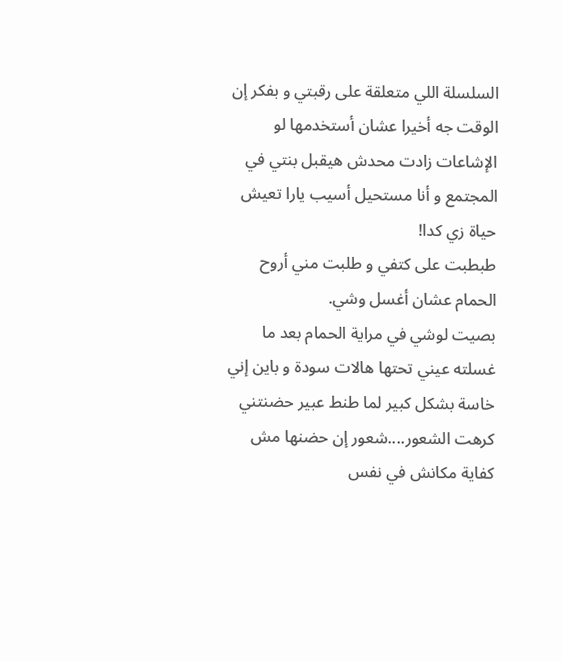السلسلة اللي متعلقة على رقبتي و بفكر إن الوقت جه أخيرا عشان أستخدمها لو الإشاعات زادت محدش هيقبل بنتي في المجتمع و أنا مستحيل أسيب يارا تعيش حياة زي كدا!
طبطبت على كتفي و طلبت مني أروح الحمام عشان أغسل وشي.
بصيت لوشي في مراية الحمام بعد ما غسلته عيني تحتها هالات سودة و باين إني خاسة بشكل كبير لما طنط عبير حضنتني کرهت الشعور....شعور إن حضنها مش كفاية مكانش في نفس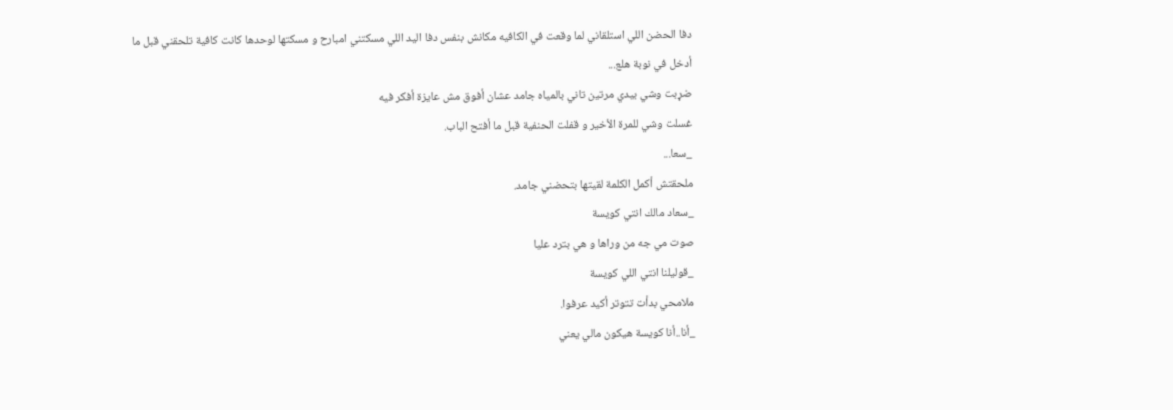دفا الحضن اللي استلقاني لما وقعت في الكافيه مكانش بنفس دفا اليد اللي مسكتني امبارح و مسكتها لوحدها كانت كافية تلحقني قبل ما أدخل في نوبة هلع...
ضړبت وشي بيدي مرتين تاني بالمياه جامد عشان أفوق مش عايزة أفكر فيه
غسلت وشي للمرة الأخير و قفلت الحنفية قبل ما أفتح الباب.
_سعا...
ملحقتش أكمل الكلمة لقيتها بتحضني جامد.
_سعاد مالك انتي كويسة
صوت مي جه من وراها و هي بترد عليا
_قوليلنا انتي اللي كويسة
ملامحي بدأت تتوتر أكيد عرفوا.
_أنا..أنا كويسة هيكون مالي يعني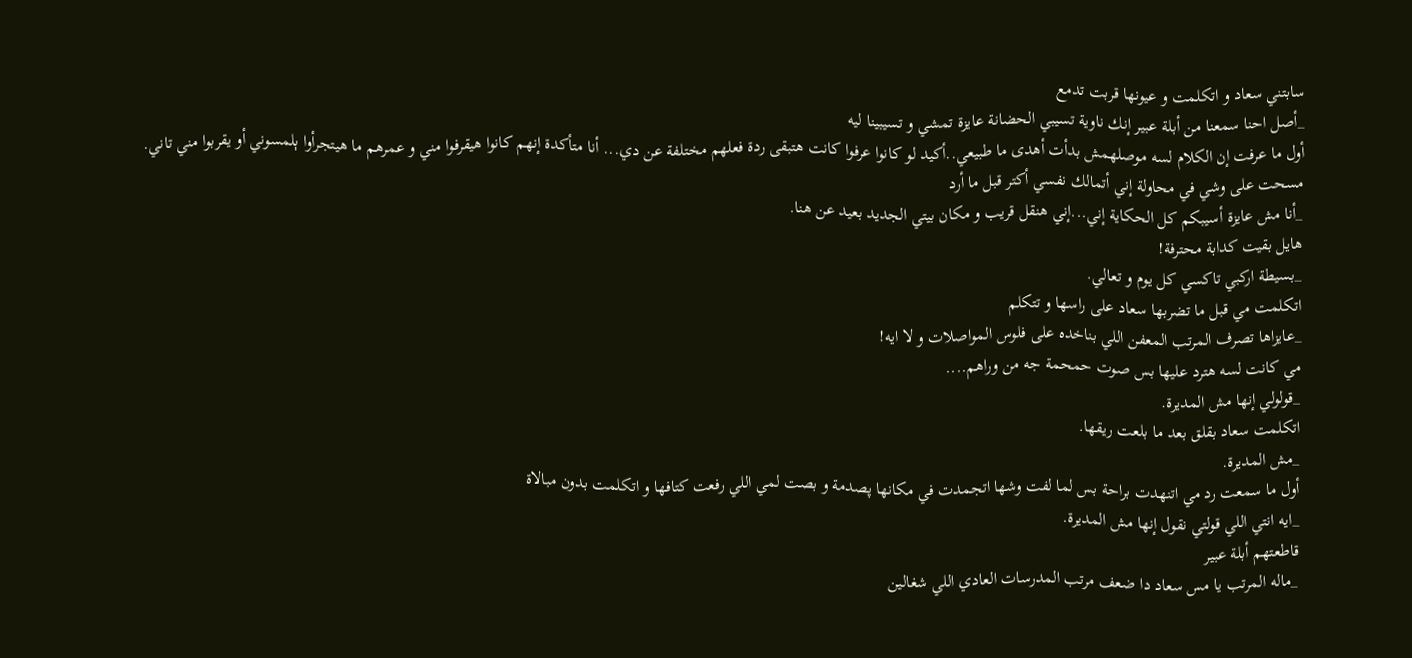سابتني سعاد و اتكلمت و عيونها قربت تدمع
_أصل احنا سمعنا من أبلة عبير إنك ناوية تسيبي الحضانة عايزة تمشي و تسيبينا ليه
أول ما عرفت إن الكلام لسه موصلهمش بدأت أهدى ما طبيعي..أكيد لو كانوا عرفوا كانت هتبقى ردة فعلهم مختلفة عن دي... أنا متأكدة إنهم كانوا هيقرفوا مني و عمرهم ما هيتجرأوا ېلمسوني أو يقربوا مني تاني.
مسحت على وشي في محاولة إني أتمالك نفسي أكتر قبل ما أرد
_أنا مش عايزة أسيبكم كل الحكاية إني...إني هنقل قريب و مكان بيتي الجديد بعيد عن هنا.
هايل بقيت كدابة محترفة!
_بسيطة اركبي تاكسي كل يوم و تعالي.
اتكلمت مي قبل ما تضربها سعاد على راسها و تتكلم
_عايزاها تصرف المرتب المعفن اللي بناخده على فلوس المواصلات و لا ايه!
مي كانت لسه هترد عليها بس صوت حمحمة جه من وراهم....
_قولولي إنها مش المديرة.
اتكلمت سعاد بقلق بعد ما بلعت ريقها.
_مش المديرة.
أول ما سمعت رد مي اتنهدت براحة بس لما لفت وشها اتجمدت في مكانها پصدمة و بصت لمي اللي رفعت كتافها و اتكلمت بدون مبالاة
_ايه انتي اللي قولتي نقول إنها مش المديرة.
قاطعتهم أبلة عبير
_ماله المرتب يا مس سعاد دا ضعف مرتب المدرسات العادي اللي شغالين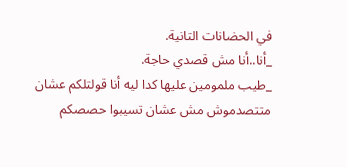في الحضانات التانية.
_أنا..أنا مش قصدي حاجة.
_طيب ملمومين عليها كدا ليه أنا قولتلكم عشان متتصدموش مش عشان تسيبوا حصصكم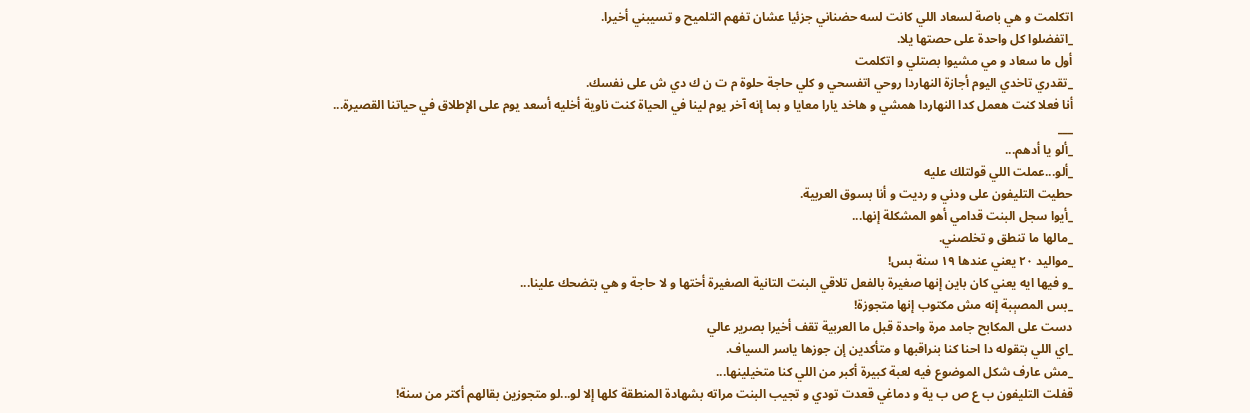اتكلمت و هي باصة لسعاد اللي كانت لسه حضناني جزئيا عشان تفهم التلميح و تسيبني أخيرا.
_اتفضلوا كل واحدة على حصتها يلا.
أول ما سعاد و مي مشيوا بصتلي و اتكلمت
_تقدري تاخدي اليوم أجازة النهاردا روحي اتفسحي و كلي حاجة حلوة م ت ن ك دي ش على نفسك.
أنا فعلا كنت هعمل كدا النهاردا همشي و هاخد يارا معايا و بما إنه آخر يوم لينا في الحياة كنت ناوية أخليه أسعد يوم على الإطلاق في حياتنا القصيرة...
___
_ألو يا أدهم...
_ألو...عملت اللي قولتلك عليه
حطيت التليفون على ودني و رديت و أنا بسوق العربية.
_أيوا سجل البنت قدامي أهو المشكلة إنها...
_مالها ما تنطق و تخلصني.
_مواليد ٢٠ يعني عندها ١٩ سنة بس!
_و فيها ايه يعني كان باين إنها صغيرة بالفعل تلاقي البنت التانية الصغيرة أختها و لا حاجة و هي بتضحك علينا...
_بس المصېبة إنه مش مكتوب إنها متجوزة!
دست على المكابح جامد مرة واحدة قبل ما العربية تقف أخيرا بصرير عالي
_اي اللي بتقوله دا احنا كنا بنراقبها و متأكدين إن جوزها ياسر السياف.
_مش عارف شكل الموضوع فيه لعبة كبيرة أكبر من اللي كنا متخيلينها...
قفلت التليفون ب ع ص ب ية و دماغي قعدت تودي و تجيب البنت مراته بشهادة المنطقة كلها إلا لو...لو متجوزين بقالهم أكتر من سنة!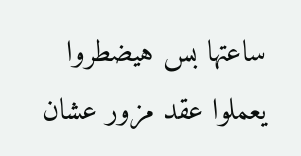ساعتها بس هيضطروا يعملوا عقد مزور عشان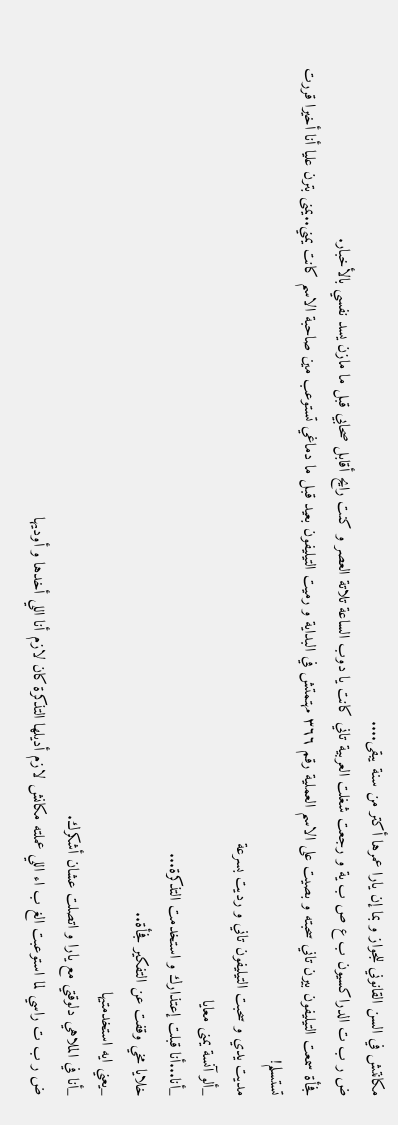مكانتش في السن القانوني للجواز و بما إن يارا عمرها أكتر من سنة يبقى....
ض ر ب ت الدراكسيون ب ع ص ب ية و رجعت شغلت العربية تاني كانت يا دوب الساعة تلاتة العصر و كنت رايح أقابل صحابي قبل ما مازن يسد نفسي بالأخبار.
فجأة سمعت التيليفون بيرن تاني سحبته و بصيت على الاسم العملية رقم ٣٦٦ مهتمتش في البداية و رميت التيليفون بعيد قبل ما دماغي تستوعب مين صاحبة الاسم كانت يمني..يمنى بترن عليا أنا أخيرا قررت تستسلم!
مديت يدي و سحبت التيليفون تاني و رديت بسرعة
_ألو آنسة يمنى معايا
_أنا...أنا قبلت إعتذارك و استخدمت التذكرة...
خلايا مخي وقفت عن التفكير فجأة..
_يعني ايه استخدمتيها
_أنا في الملاهي دلوقتي مع يارا و اتصلت عشان أشكرك.
ض ر ب ت راسي لما استوعبت الغ ب اء اللي عملته مكانش لازم أديلها التذكرة كان لازم أنا اللي أخدها و أوديها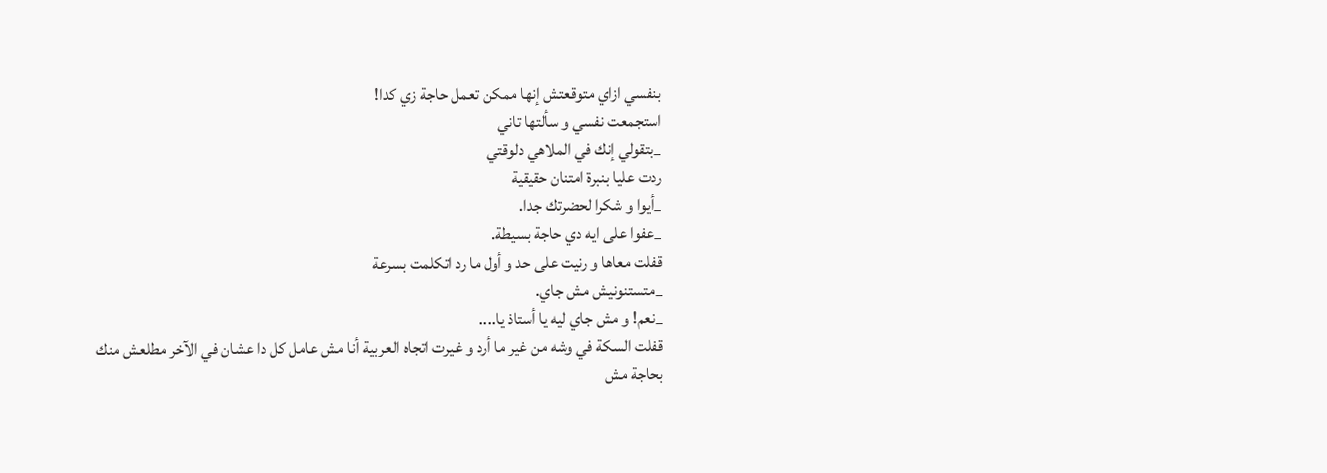بنفسي ازاي متوقعتش إنها ممكن تعمل حاجة زي كدا!
استجمعت نفسي و سألتها تاني
_بتقولي إنك في الملاهي دلوقتي
ردت عليا بنبرة امتنان حقيقية
_أيوا و شكرا لحضرتك جدا.
_عفوا على ايه دي حاجة بسيطة.
قفلت معاها و رنيت على حد و أول ما رد اتكلمت بسرعة
_متستنونيش مش جاي.
_نعم! و مش جاي ليه يا أستاذ يا....
قفلت السكة في وشه من غير ما أرد و غيرت اتجاه العربية أنا مش عامل كل دا عشان في الآخر مطلعش منك بحاجة مش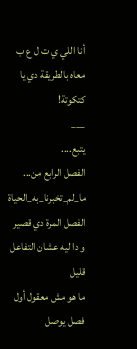أنا اللي ي ت ل ع ب معاه بالطريقة دي يا كتكوتة!
___
يتبع....
الفصل الرابع من...
ما_لم_تخبرنا_به_الحياة
الفصل المرة دي قصير و دا ليه عشان التفاعل قليل
ما هو مش معقول أول فصل يوصل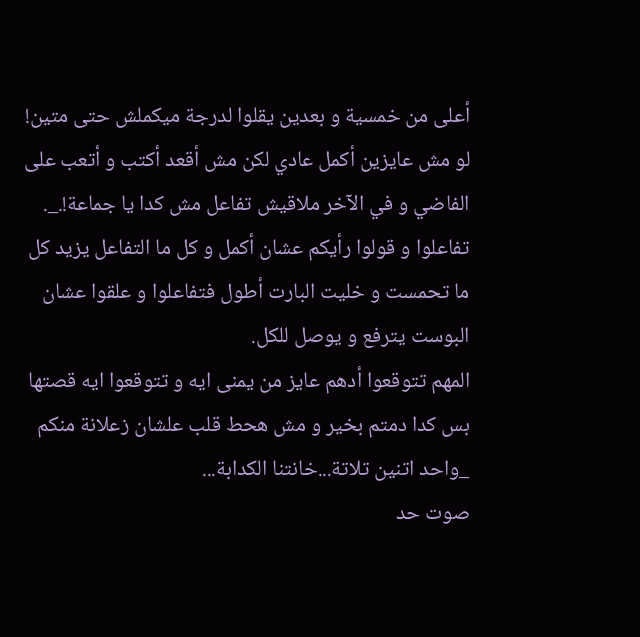أعلى من خمسية و بعدين يقلوا لدرجة ميكملش حتى متين!
لو مش عايزين أكمل عادي لكن مش أقعد أكتب و أتعب على الفاضي و في الآخر ملاقيش تفاعل مش كدا يا جماعة!._.
تفاعلوا و قولوا رأيكم عشان أكمل و كل ما التفاعل يزيد كل ما تحمست و خليت البارت أطول فتفاعلوا و علقوا عشان البوست يترفع و يوصل للكل.
المهم تتوقعوا أدهم عايز من يمنى ايه و تتوقعوا ايه قصتها
بس كدا دمتم بخير و مش هحط قلب علشان زعلانة منكم _واحد اتنين تلاتة...خانتنا الكدابة...
صوت حد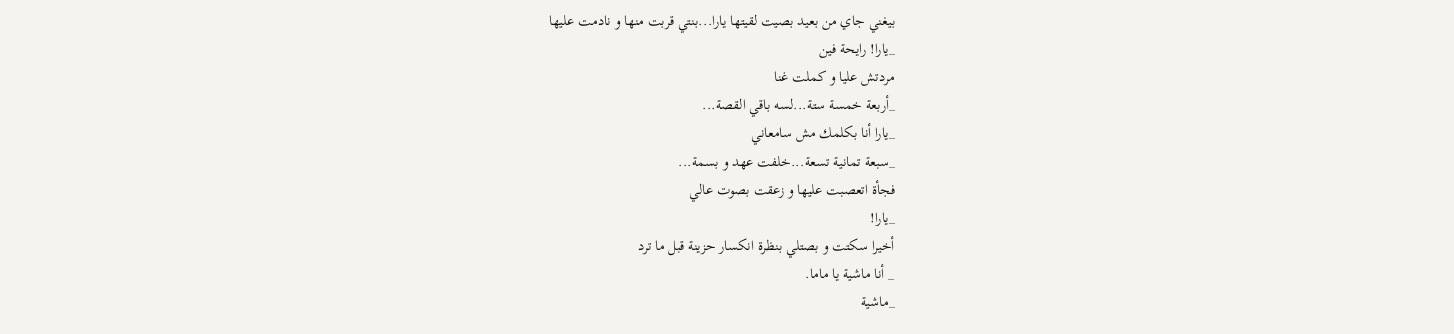بيغني جاي من بعيد بصيت لقيتها يارا...بنتي قربت منها و نادمت عليها
_يارا! رايحة فين
مردتش عليا و كملت غنا
_أربعة خمسة ستة...لسه باقي القصة...
_يارا أنا بكلمك مش سامعاني
_سبعة تمانية تسعة...خلفت عهد و بسمة...
فجأة اتعصبت عليها و زعقت بصوت عالي
_يارا!
أخيرا سكتت و بصتلي بنظرة انكسار حزينة قبل ما ترد
_ أنا ماشية يا ماما.
_ماشية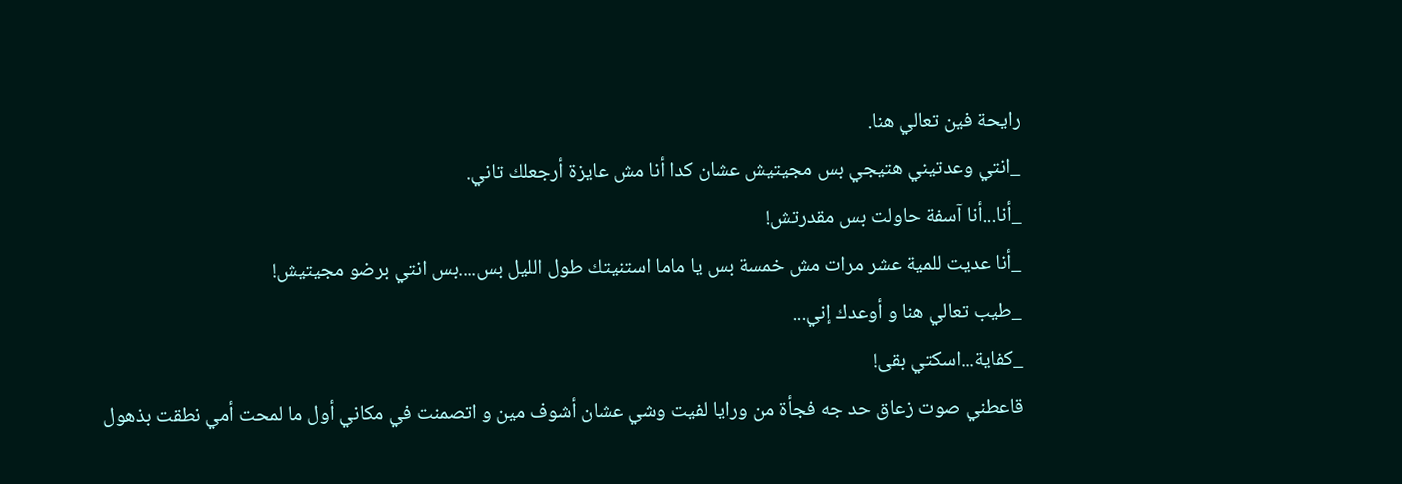رايحة فين تعالي هنا.
_انتي وعدتيني هتيجي بس مجيتيش عشان كدا أنا مش عايزة أرجعلك تاني.
_أنا...أنا آسفة حاولت بس مقدرتش!
_أنا عديت للمية عشر مرات مش خمسة بس يا ماما استنيتك طول الليل بس....بس انتي برضو مجيتيش!
_طيب تعالي هنا و أوعدك إني...
_كفاية...اسكتي بقى!
قاعطني صوت زعاق حد جه فجأة من ورايا لفيت وشي عشان أشوف مين و اتصمنت في مكاني أول ما لمحت أمي نطقت بذهول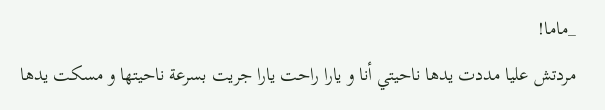_ماما!
مردتش عليا مددت يدها ناحيتي أنا و يارا راحت يارا جريت بسرعة ناحيتها و مسكت يدها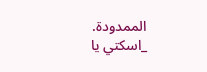الممدودة.
_اسكتي يا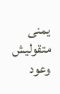يمنى متقوليش وعود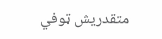متقدريش ټوفي